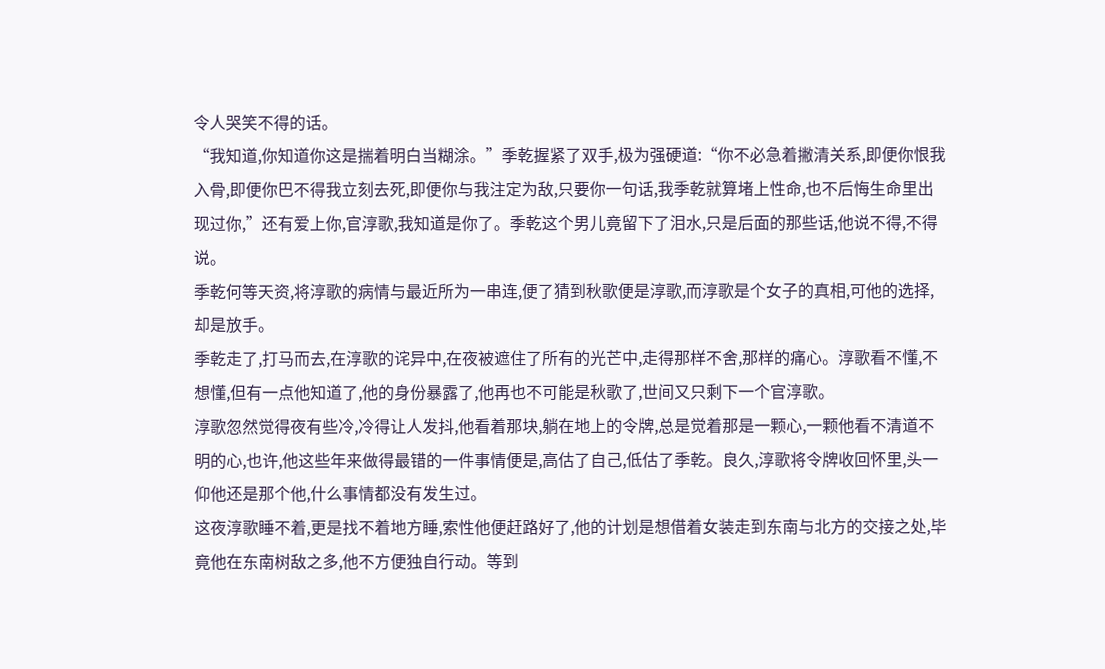令人哭笑不得的话。
“我知道,你知道你这是揣着明白当糊涂。”季乾握紧了双手,极为强硬道:“你不必急着撇清关系,即便你恨我入骨,即便你巴不得我立刻去死,即便你与我注定为敌,只要你一句话,我季乾就算堵上性命,也不后悔生命里出现过你,”还有爱上你,官淳歌,我知道是你了。季乾这个男儿竟留下了泪水,只是后面的那些话,他说不得,不得说。
季乾何等天资,将淳歌的病情与最近所为一串连,便了猜到秋歌便是淳歌,而淳歌是个女子的真相,可他的选择,却是放手。
季乾走了,打马而去,在淳歌的诧异中,在夜被遮住了所有的光芒中,走得那样不舍,那样的痛心。淳歌看不懂,不想懂,但有一点他知道了,他的身份暴露了,他再也不可能是秋歌了,世间又只剩下一个官淳歌。
淳歌忽然觉得夜有些冷,冷得让人发抖,他看着那块,躺在地上的令牌,总是觉着那是一颗心,一颗他看不清道不明的心,也许,他这些年来做得最错的一件事情便是,高估了自己,低估了季乾。良久,淳歌将令牌收回怀里,头一仰他还是那个他,什么事情都没有发生过。
这夜淳歌睡不着,更是找不着地方睡,索性他便赶路好了,他的计划是想借着女装走到东南与北方的交接之处,毕竟他在东南树敌之多,他不方便独自行动。等到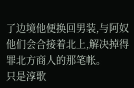了边境他便换回男装,与阿奴他们会合接着北上,解决掉得罪北方商人的那笔帐。
只是淳歌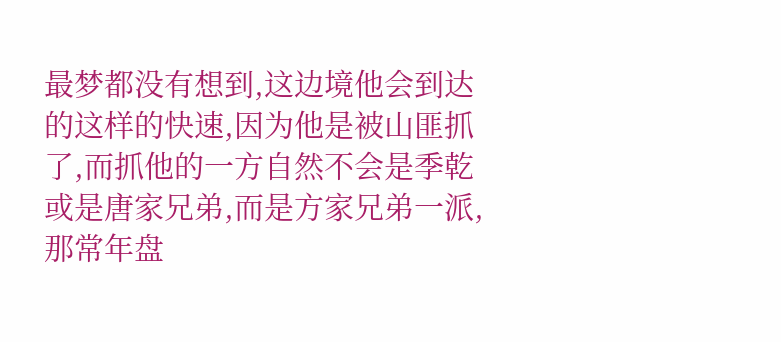最梦都没有想到,这边境他会到达的这样的快速,因为他是被山匪抓了,而抓他的一方自然不会是季乾或是唐家兄弟,而是方家兄弟一派,那常年盘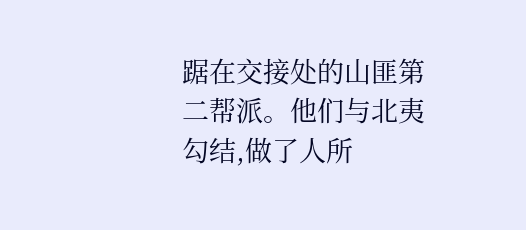踞在交接处的山匪第二帮派。他们与北夷勾结,做了人所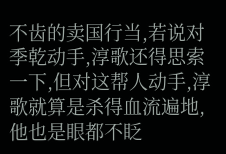不齿的卖国行当,若说对季乾动手,淳歌还得思索一下,但对这帮人动手,淳歌就算是杀得血流遍地,他也是眼都不眨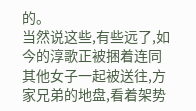的。
当然说这些,有些远了,如今的淳歌正被捆着连同其他女子一起被送往,方家兄弟的地盘,看着架势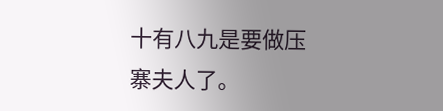十有八九是要做压寨夫人了。